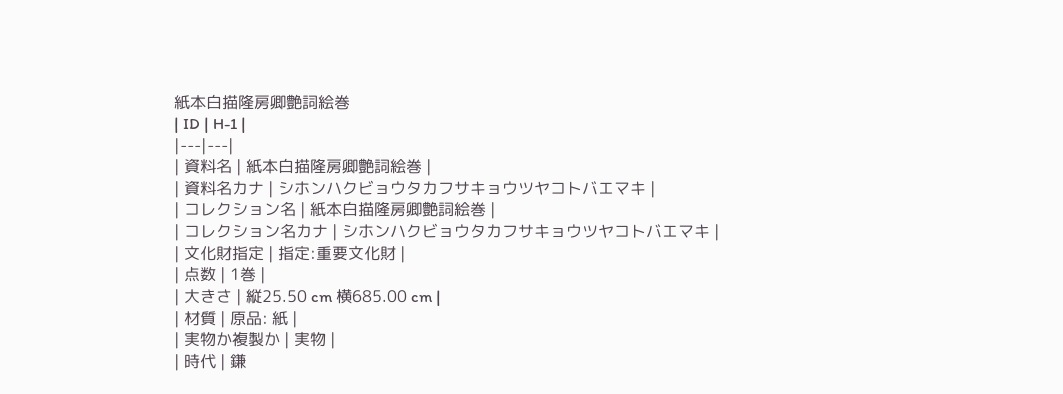紙本白描隆房卿艶詞絵巻
| ID | H-1 |
|---|---|
| 資料名 | 紙本白描隆房卿艶詞絵巻 |
| 資料名カナ | シホンハクビョウタカフサキョウツヤコトバエマキ |
| コレクション名 | 紙本白描隆房卿艶詞絵巻 |
| コレクション名カナ | シホンハクビョウタカフサキョウツヤコトバエマキ |
| 文化財指定 | 指定:重要文化財 |
| 点数 | 1巻 |
| 大きさ | 縦25.50 cm 横685.00 cm |
| 材質 | 原品: 紙 |
| 実物か複製か | 実物 |
| 時代 | 鎌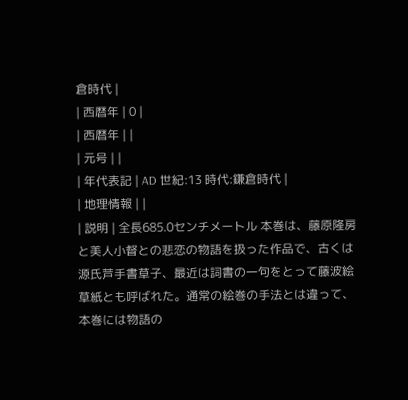倉時代 |
| 西暦年 | 0 |
| 西暦年 | |
| 元号 | |
| 年代表記 | AD 世紀:13 時代:鎌倉時代 |
| 地理情報 | |
| 説明 | 全長685.0センチメートル 本巻は、藤原隆房と美人小督との悲恋の物語を扱った作品で、古くは源氏芦手書草子、最近は詞書の一句をとって藤波絵草紙とも呼ばれた。通常の絵巻の手法とは違って、本巻には物語の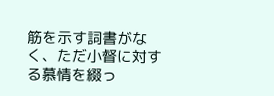筋を示す詞書がなく、ただ小督に対する慕情を綴っ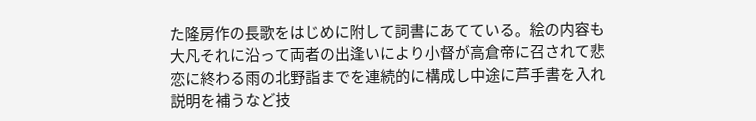た隆房作の長歌をはじめに附して詞書にあてている。絵の内容も大凡それに沿って両者の出逢いにより小督が高倉帝に召されて悲恋に終わる雨の北野詣までを連続的に構成し中途に芦手書を入れ説明を補うなど技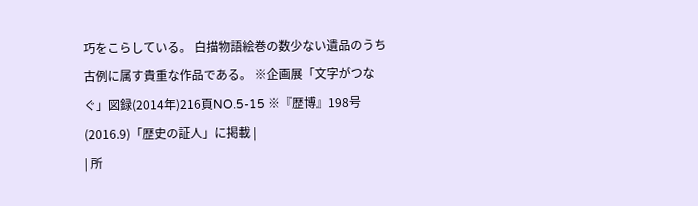巧をこらしている。 白描物語絵巻の数少ない遺品のうち古例に属す貴重な作品である。 ※企画展「文字がつなぐ」図録(2014年)216頁NO.5-15 ※『歴博』198号(2016.9)「歴史の証人」に掲載 |
| 所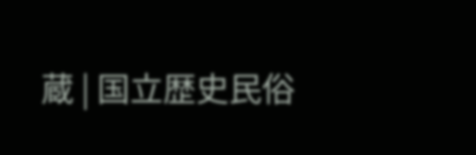蔵 | 国立歴史民俗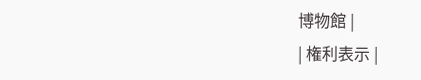博物館 |
| 権利表示 |